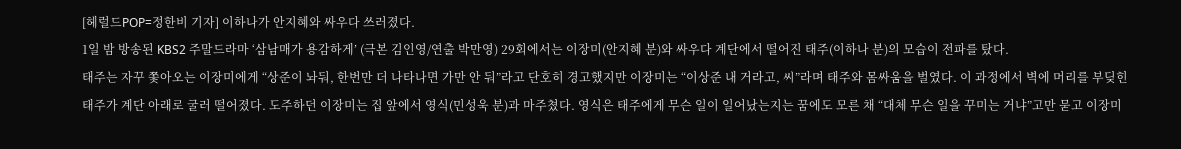[헤럴드POP=정한비 기자] 이하나가 안지혜와 싸우다 쓰러졌다.
1일 밤 방송된 KBS2 주말드라마 ‘삼남매가 용감하게’ (극본 김인영/연출 박만영) 29회에서는 이장미(안지혜 분)와 싸우다 계단에서 떨어진 태주(이하나 분)의 모습이 전파를 탔다.
태주는 자꾸 쫓아오는 이장미에게 “상준이 놔둬, 한번만 더 나타나면 가만 안 둬”라고 단호히 경고했지만 이장미는 “이상준 내 거라고, 씨”라며 태주와 몸싸움을 벌였다. 이 과정에서 벽에 머리를 부딪힌 태주가 계단 아래로 굴러 떨어졌다. 도주하던 이장미는 집 앞에서 영식(민성욱 분)과 마주쳤다. 영식은 태주에게 무슨 일이 일어났는지는 꿈에도 모른 채 “대체 무슨 일을 꾸미는 거냐”고만 묻고 이장미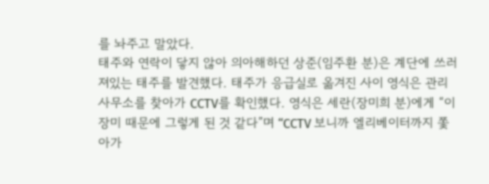를 놔주고 말았다.
태주와 연락이 닿지 않아 의아해하던 상준(임주환 분)은 계단에 쓰러져있는 태주를 발견했다. 태주가 응급실로 옮겨진 사이 영식은 관리사무소를 찾아가 CCTV를 확인했다. 영식은 세란(장미희 분)에게 “이장미 때문에 그렇게 된 것 같다”며 “CCTV 보니까 엘리베이터까지 쫓아가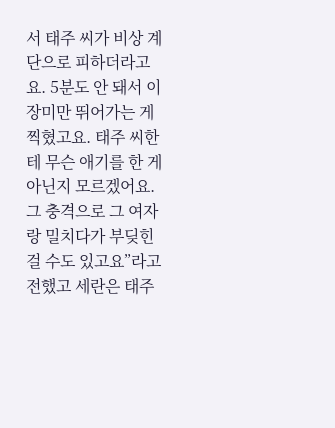서 태주 씨가 비상 계단으로 피하더라고요. 5분도 안 돼서 이장미만 뛰어가는 게 찍혔고요. 태주 씨한테 무슨 애기를 한 게 아닌지 모르겠어요. 그 충격으로 그 여자랑 밀치다가 부딪힌 걸 수도 있고요”라고 전했고 세란은 태주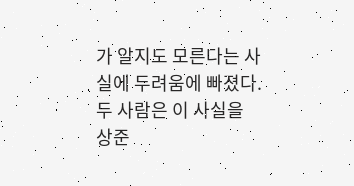가 알지도 모른다는 사실에 두려움에 빠졌다. 두 사람은 이 사실을 상준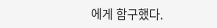에게 함구했다.